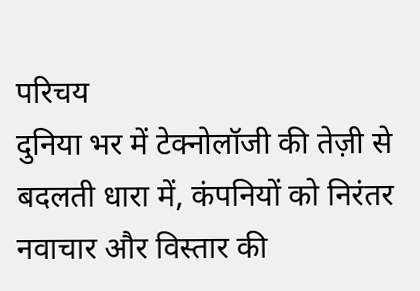परिचय
दुनिया भर में टेक्नोलॉजी की तेज़ी से बदलती धारा में, कंपनियों को निरंतर नवाचार और विस्तार की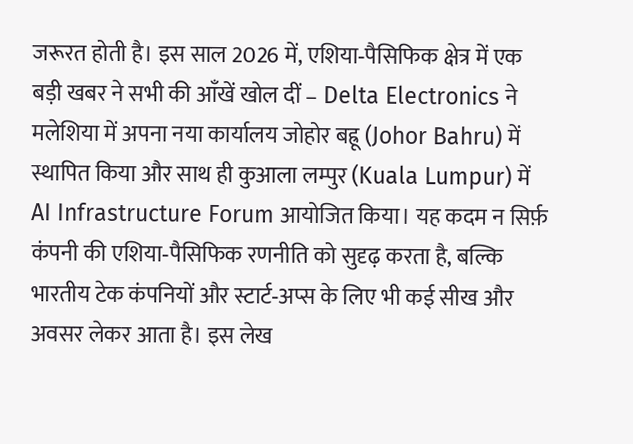जरूरत होती है। इस साल 2026 में, एशिया‑पैसिफिक क्षेत्र में एक बड़ी खबर ने सभी की आँखें खोल दीं – Delta Electronics ने मलेशिया में अपना नया कार्यालय जोहोर बह्रू (Johor Bahru) में स्थापित किया और साथ ही कुआला लम्पुर (Kuala Lumpur) में AI Infrastructure Forum आयोजित किया। यह कदम न सिर्फ़ कंपनी की एशिया‑पैसिफिक रणनीति को सुदृढ़ करता है, बल्कि भारतीय टेक कंपनियों और स्टार्ट‑अप्स के लिए भी कई सीख और अवसर लेकर आता है। इस लेख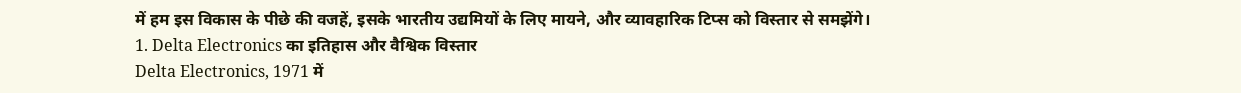में हम इस विकास के पीछे की वजहें, इसके भारतीय उद्यमियों के लिए मायने, और व्यावहारिक टिप्स को विस्तार से समझेंगे।
1. Delta Electronics का इतिहास और वैश्विक विस्तार
Delta Electronics, 1971 में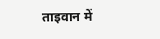ताइवान में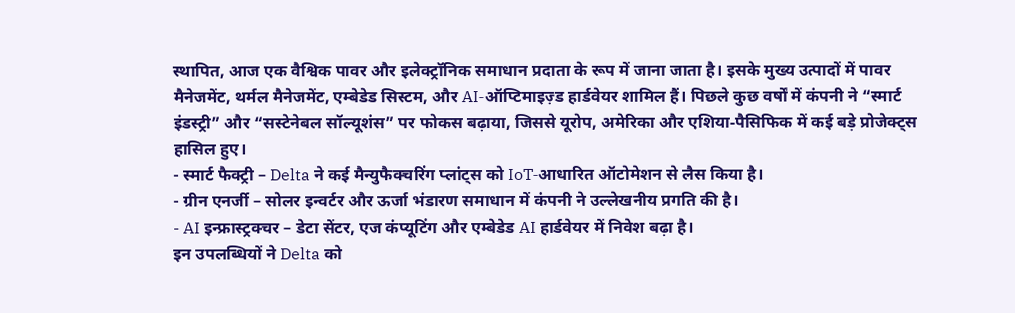स्थापित, आज एक वैश्विक पावर और इलेक्ट्रॉनिक समाधान प्रदाता के रूप में जाना जाता है। इसके मुख्य उत्पादों में पावर मैनेजमेंट, थर्मल मैनेजमेंट, एम्बेडेड सिस्टम, और AI‑ऑप्टिमाइज़्ड हार्डवेयर शामिल हैं। पिछले कुछ वर्षों में कंपनी ने “स्मार्ट इंडस्ट्री” और “सस्टेनेबल सॉल्यूशंस” पर फोकस बढ़ाया, जिससे यूरोप, अमेरिका और एशिया‑पैसिफिक में कई बड़े प्रोजेक्ट्स हासिल हुए।
- स्मार्ट फैक्ट्री – Delta ने कई मैन्युफैक्चरिंग प्लांट्स को IoT‑आधारित ऑटोमेशन से लैस किया है।
- ग्रीन एनर्जी – सोलर इन्वर्टर और ऊर्जा भंडारण समाधान में कंपनी ने उल्लेखनीय प्रगति की है।
- AI इन्फ्रास्ट्रक्चर – डेटा सेंटर, एज कंप्यूटिंग और एम्बेडेड AI हार्डवेयर में निवेश बढ़ा है।
इन उपलब्धियों ने Delta को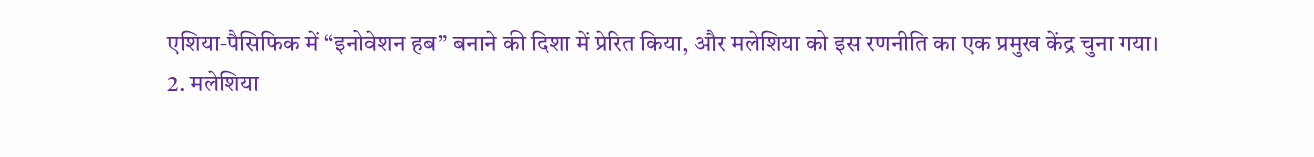एशिया‑पैसिफिक में “इनोवेशन हब” बनाने की दिशा में प्रेरित किया, और मलेशिया को इस रणनीति का एक प्रमुख केंद्र चुना गया।
2. मलेशिया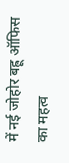में नई जोहोर बह्रू ऑफिस का महत्व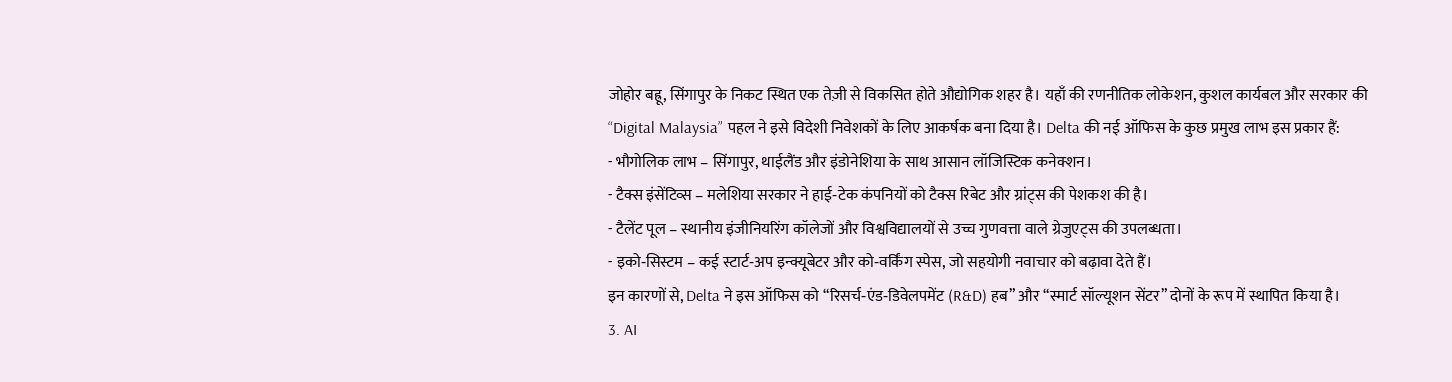जोहोर बह्रू, सिंगापुर के निकट स्थित एक तेज़ी से विकसित होते औद्योगिक शहर है। यहाँ की रणनीतिक लोकेशन, कुशल कार्यबल और सरकार की “Digital Malaysia” पहल ने इसे विदेशी निवेशकों के लिए आकर्षक बना दिया है। Delta की नई ऑफिस के कुछ प्रमुख लाभ इस प्रकार हैं:
- भौगोलिक लाभ – सिंगापुर, थाईलैंड और इंडोनेशिया के साथ आसान लॉजिस्टिक कनेक्शन।
- टैक्स इंसेंटिव्स – मलेशिया सरकार ने हाई‑टेक कंपनियों को टैक्स रिबेट और ग्रांट्स की पेशकश की है।
- टैलेंट पूल – स्थानीय इंजीनियरिंग कॉलेजों और विश्वविद्यालयों से उच्च गुणवत्ता वाले ग्रेजुएट्स की उपलब्धता।
- इको‑सिस्टम – कई स्टार्ट‑अप इन्क्यूबेटर और को‑वर्किंग स्पेस, जो सहयोगी नवाचार को बढ़ावा देते हैं।
इन कारणों से, Delta ने इस ऑफिस को “रिसर्च‑एंड‑डिवेलपमेंट (R&D) हब” और “स्मार्ट सॉल्यूशन सेंटर” दोनों के रूप में स्थापित किया है।
3. AI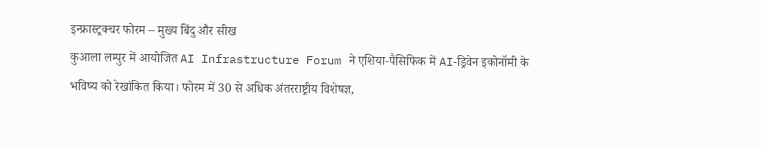इन्फ्रास्ट्रक्चर फोरम – मुख्य बिंदु और सीख
कुआला लम्पुर में आयोजित AI Infrastructure Forum ने एशिया‑पैसिफिक में AI‑ड्रिवेन इकोनॉमी के भविष्य को रेखांकित किया। फोरम में 30 से अधिक अंतरराष्ट्रीय विशेषज्ञ,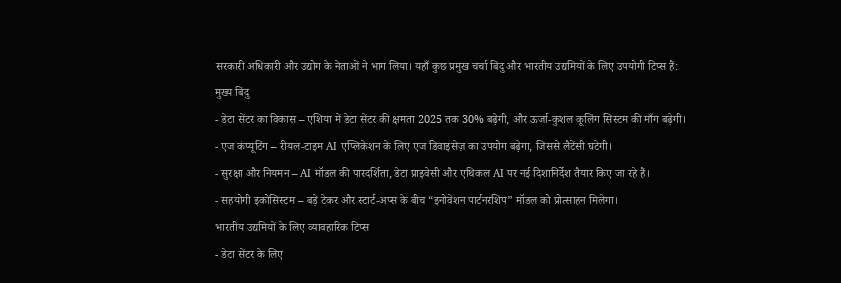सरकारी अधिकारी और उद्योग के नेताओं ने भाग लिया। यहाँ कुछ प्रमुख चर्चा बिंदु और भारतीय उद्यमियों के लिए उपयोगी टिप्स हैं:
मुख्य बिंदु
- डेटा सेंटर का विकास – एशिया में डेटा सेंटर की क्षमता 2025 तक 30% बढ़ेगी, और ऊर्जा‑कुशल कूलिंग सिस्टम की माँग बढ़ेगी।
- एज कंप्यूटिंग – रीयल‑टाइम AI एप्लिकेशन के लिए एज डिवाइसेज़ का उपयोग बढ़ेगा, जिससे लैटेंसी घटेगी।
- सुरक्षा और नियमन – AI मॉडल की पारदर्शिता, डेटा प्राइवेसी और एथिकल AI पर नई दिशानिर्देश तैयार किए जा रहे हैं।
- सहयोगी इकोसिस्टम – बड़े टेकर और स्टार्ट‑अप्स के बीच “इनोवेशन पार्टनरशिप” मॉडल को प्रोत्साहन मिलेगा।
भारतीय उद्यमियों के लिए व्यावहारिक टिप्स
- डेटा सेंटर के लिए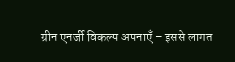ग्रीन एनर्जी विकल्प अपनाएँ – इससे लागत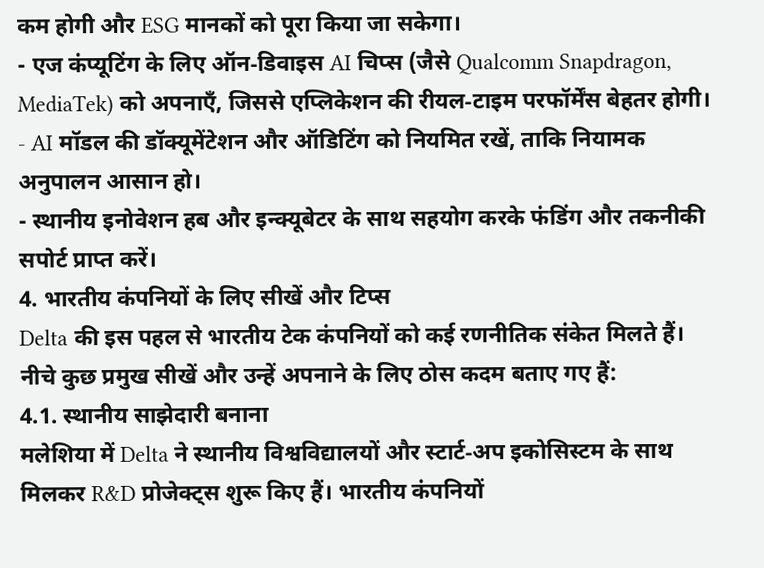कम होगी और ESG मानकों को पूरा किया जा सकेगा।
- एज कंप्यूटिंग के लिए ऑन‑डिवाइस AI चिप्स (जैसे Qualcomm Snapdragon, MediaTek) को अपनाएँ, जिससे एप्लिकेशन की रीयल‑टाइम परफॉर्मेंस बेहतर होगी।
- AI मॉडल की डॉक्यूमेंटेशन और ऑडिटिंग को नियमित रखें, ताकि नियामक अनुपालन आसान हो।
- स्थानीय इनोवेशन हब और इन्क्यूबेटर के साथ सहयोग करके फंडिंग और तकनीकी सपोर्ट प्राप्त करें।
4. भारतीय कंपनियों के लिए सीखें और टिप्स
Delta की इस पहल से भारतीय टेक कंपनियों को कई रणनीतिक संकेत मिलते हैं। नीचे कुछ प्रमुख सीखें और उन्हें अपनाने के लिए ठोस कदम बताए गए हैं:
4.1. स्थानीय साझेदारी बनाना
मलेशिया में Delta ने स्थानीय विश्वविद्यालयों और स्टार्ट‑अप इकोसिस्टम के साथ मिलकर R&D प्रोजेक्ट्स शुरू किए हैं। भारतीय कंपनियों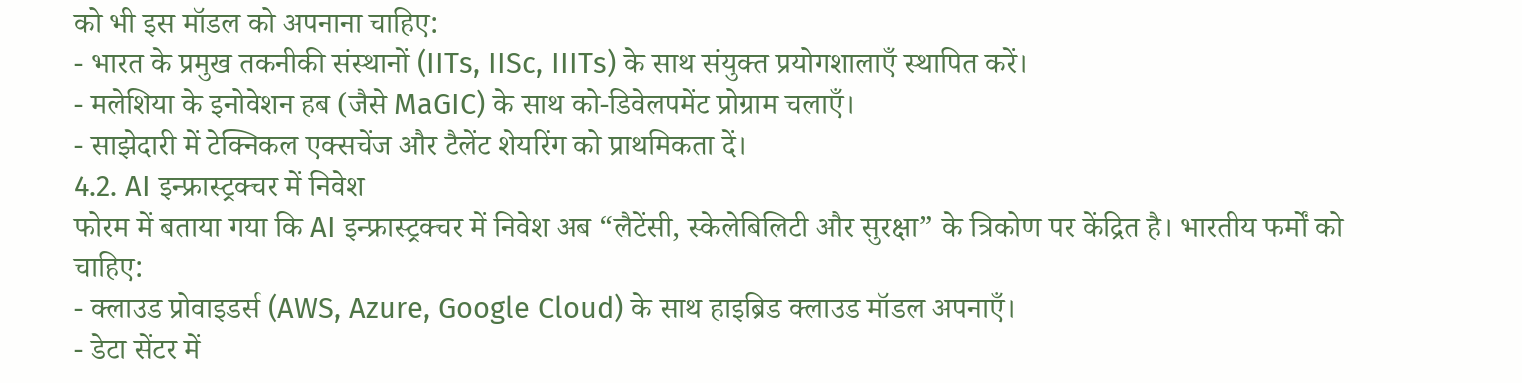को भी इस मॉडल को अपनाना चाहिए:
- भारत के प्रमुख तकनीकी संस्थानों (IITs, IISc, IIITs) के साथ संयुक्त प्रयोगशालाएँ स्थापित करें।
- मलेशिया के इनोवेशन हब (जैसे MaGIC) के साथ को‑डिवेलपमेंट प्रोग्राम चलाएँ।
- साझेदारी में टेक्निकल एक्सचेंज और टैलेंट शेयरिंग को प्राथमिकता दें।
4.2. AI इन्फ्रास्ट्रक्चर में निवेश
फोरम में बताया गया कि AI इन्फ्रास्ट्रक्चर में निवेश अब “लैटेंसी, स्केलेबिलिटी और सुरक्षा” के त्रिकोण पर केंद्रित है। भारतीय फर्मों को चाहिए:
- क्लाउड प्रोवाइडर्स (AWS, Azure, Google Cloud) के साथ हाइब्रिड क्लाउड मॉडल अपनाएँ।
- डेटा सेंटर में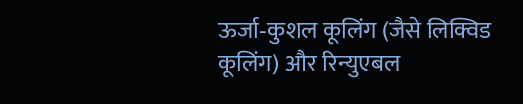ऊर्जा‑कुशल कूलिंग (जैसे लिक्विड कूलिंग) और रिन्युएबल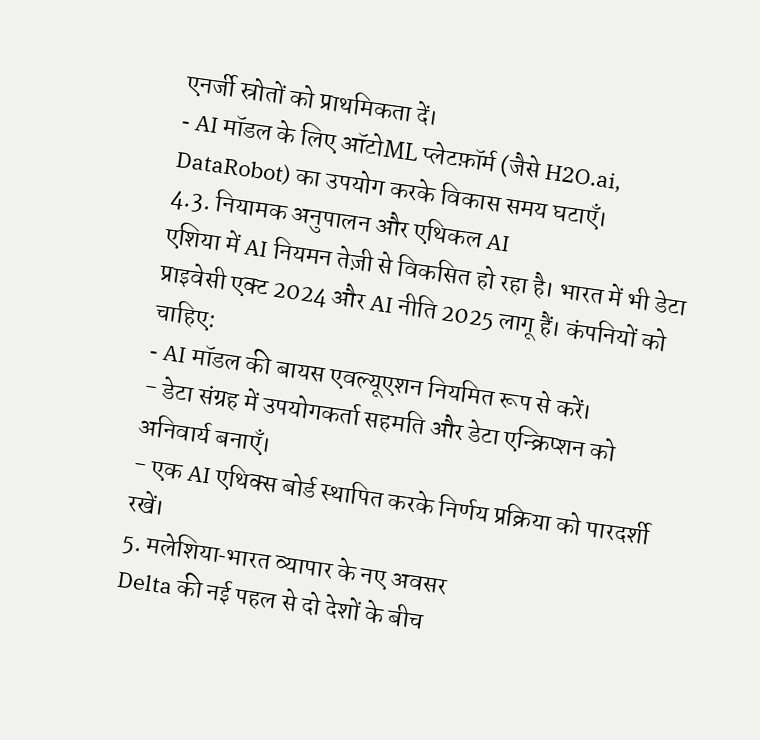एनर्जी स्रोतों को प्राथमिकता दें।
- AI मॉडल के लिए ऑटोML प्लेटफ़ॉर्म (जैसे H2O.ai, DataRobot) का उपयोग करके विकास समय घटाएँ।
4.3. नियामक अनुपालन और एथिकल AI
एशिया में AI नियमन तेज़ी से विकसित हो रहा है। भारत में भी डेटा प्राइवेसी एक्ट 2024 और AI नीति 2025 लागू हैं। कंपनियों को चाहिए:
- AI मॉडल की बायस एवल्यूएशन नियमित रूप से करें।
- डेटा संग्रह में उपयोगकर्ता सहमति और डेटा एन्क्रिप्शन को अनिवार्य बनाएँ।
- एक AI एथिक्स बोर्ड स्थापित करके निर्णय प्रक्रिया को पारदर्शी रखें।
5. मलेशिया‑भारत व्यापार के नए अवसर
Delta की नई पहल से दो देशों के बीच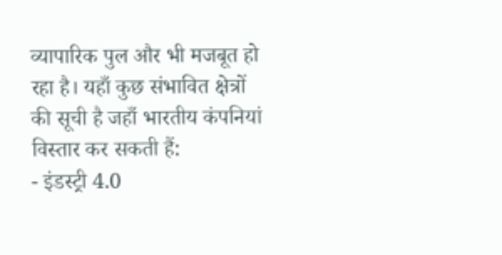व्यापारिक पुल और भी मजबूत हो रहा है। यहाँ कुछ संभावित क्षेत्रों की सूची है जहाँ भारतीय कंपनियां विस्तार कर सकती हैं:
- इंडस्ट्री 4.0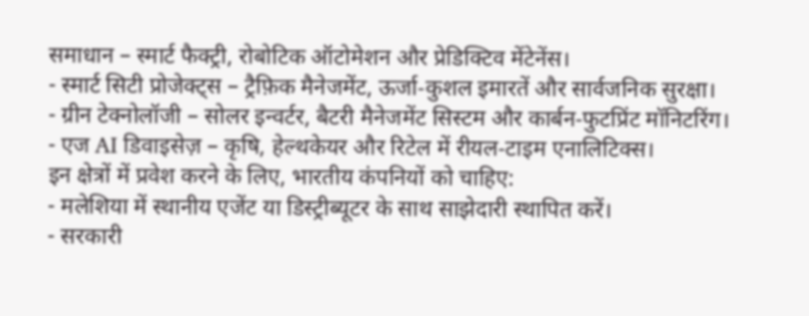समाधान – स्मार्ट फैक्ट्री, रोबोटिक ऑटोमेशन और प्रेडिक्टिव मेंटेनेंस।
- स्मार्ट सिटी प्रोजेक्ट्स – ट्रैफ़िक मैनेजमेंट, ऊर्जा‑कुशल इमारतें और सार्वजनिक सुरक्षा।
- ग्रीन टेक्नोलॉजी – सोलर इन्वर्टर, बैटरी मैनेजमेंट सिस्टम और कार्बन‑फुटप्रिंट मॉनिटरिंग।
- एज AI डिवाइसेज़ – कृषि, हेल्थकेयर और रिटेल में रीयल‑टाइम एनालिटिक्स।
इन क्षेत्रों में प्रवेश करने के लिए, भारतीय कंपनियों को चाहिए:
- मलेशिया में स्थानीय एजेंट या डिस्ट्रीब्यूटर के साथ साझेदारी स्थापित करें।
- सरकारी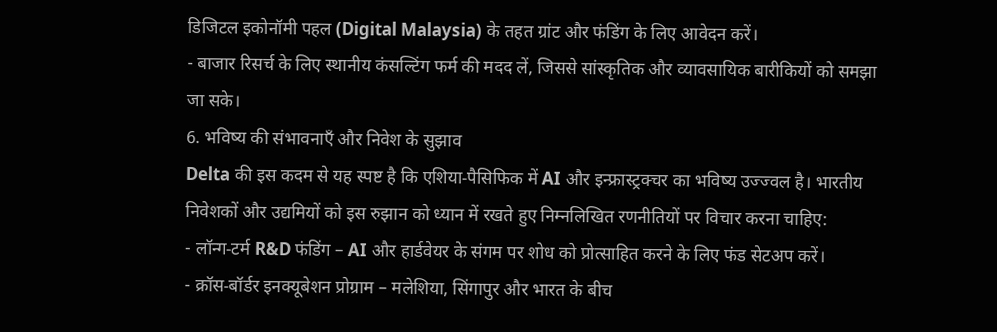डिजिटल इकोनॉमी पहल (Digital Malaysia) के तहत ग्रांट और फंडिंग के लिए आवेदन करें।
- बाजार रिसर्च के लिए स्थानीय कंसल्टिंग फर्म की मदद लें, जिससे सांस्कृतिक और व्यावसायिक बारीकियों को समझा जा सके।
6. भविष्य की संभावनाएँ और निवेश के सुझाव
Delta की इस कदम से यह स्पष्ट है कि एशिया‑पैसिफिक में AI और इन्फ्रास्ट्रक्चर का भविष्य उज्ज्वल है। भारतीय निवेशकों और उद्यमियों को इस रुझान को ध्यान में रखते हुए निम्नलिखित रणनीतियों पर विचार करना चाहिए:
- लॉन्ग‑टर्म R&D फंडिंग – AI और हार्डवेयर के संगम पर शोध को प्रोत्साहित करने के लिए फंड सेटअप करें।
- क्रॉस‑बॉर्डर इनक्यूबेशन प्रोग्राम – मलेशिया, सिंगापुर और भारत के बीच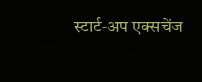स्टार्ट‑अप एक्सचेंज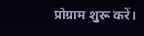प्रोग्राम शुरू करें।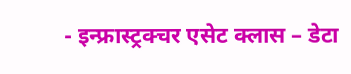- इन्फ्रास्ट्रक्चर एसेट क्लास – डेटा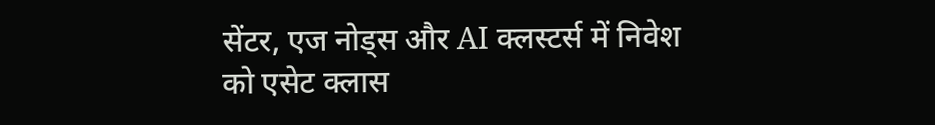सेंटर, एज नोड्स और AI क्लस्टर्स में निवेश को एसेट क्लास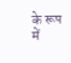के रूप में